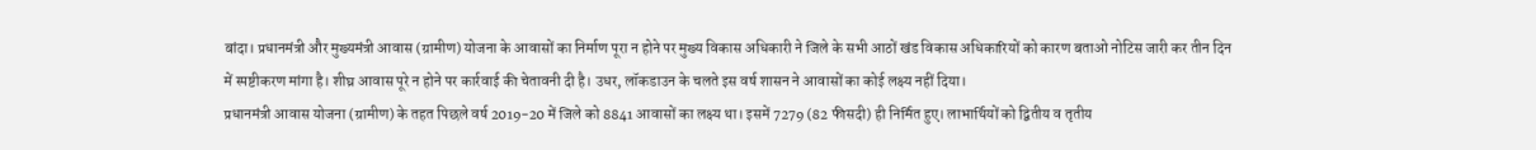बांदा। प्रधानमंत्री और मुख्यमंत्री आवास (ग्रामीण) योजना के आवासों का निर्माण पूरा न होने पर मुख्य विकास अधिकारी ने जिले के सभी आठों खंड विकास अधिकारियों को कारण बताओ नोटिस जारी कर तीन दिन में स्पष्टीकरण मांगा है। शीघ्र आवास पूरे न होने पर कार्रवाई की चेतावनी दी है। उधर, लॉकडाउन के चलते इस वर्ष शासन ने आवासों का कोई लक्ष्य नहीं दिया।
प्रधानमंत्री आवास योजना (ग्रामीण) के तहत पिछले वर्ष 2019-20 में जिले को 8841 आवासों का लक्ष्य था। इसमें 7279 (82 फीसदी) ही निर्मित हुए। लाभार्थियों को द्वितीय व तृतीय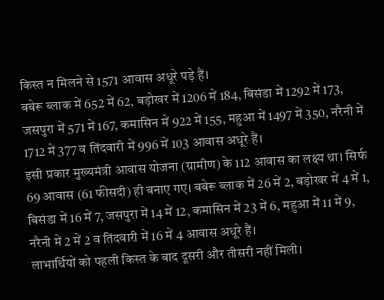किस्त न मिलने से 1571 आवास अधूरे पड़े हैं।
बबेरू ब्लाक में 652 में 62, बड़ोखर में 1206 में 184, बिसंडा में 1292 में 173, जसपुरा में 571 में 167, कमासिन में 922 में 155, महुआ में 1497 में 350, नरैनी में 1712 में 377 व तिंदवारी में 996 में 103 आवास अधूरे हैं।
इसी प्रकार मुख्यमंत्री आवास योजना (ग्रामीण) के 112 आवास का लक्ष्य था। सिर्फ 69 आवास (61 फीसदी) ही बनाए गए। बबेरू ब्लाक में 26 में 2, बड़ोखर में 4 में 1, बिसंडा में 16 में 7, जसपुरा में 14 में 12, कमासिन में 23 में 6, महुआ में 11 में 9, नरैनी में 2 में 2 व तिंदवारी में 16 में 4 आवास अधूरे हैं।
लाभार्थियों को पहली किस्त के बाद दूसरी और तीसरी नहीं मिली।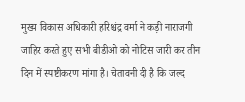मुख्य विकास अधिकारी हरिश्चंद्र वर्मा ने कड़ी नाराजगी जाहिर करते हुए सभी बीडीओ को नोटिस जारी कर तीन दिन में स्पष्टीकरण मांगा है। चेतावनी दी है कि जल्द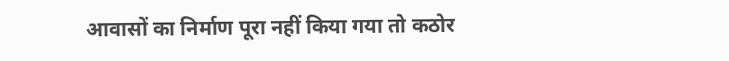आवासों का निर्माण पूरा नहीं किया गया तो कठोर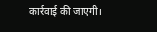कार्रवाई की जाएगी।